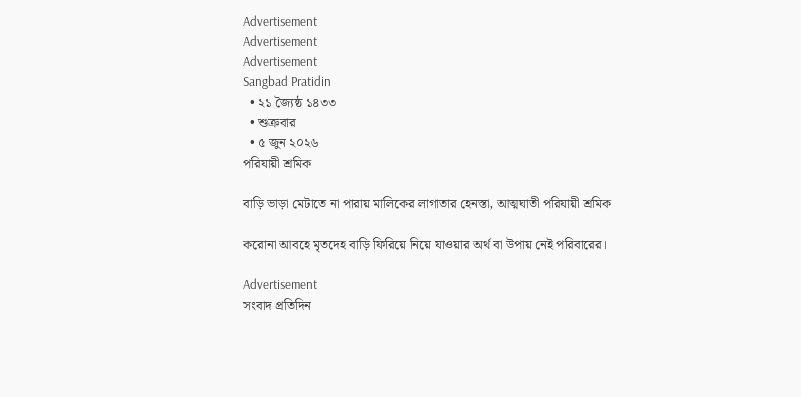Advertisement
Advertisement
Advertisement
Sangbad Pratidin
  • ২১ জ্যৈষ্ঠ ১৪৩৩
  • শুক্রবার
  • ৫ জুন ২০২৬
পরিযায়ী শ্রমিক

বাড়ি ভাড়া মেটাতে না পারায় মালিকের লাগাতার হেনস্তা, আত্মঘাতী পরিযায়ী শ্রমিক

করোনা আবহে মৃতদেহ বাড়ি ফিরিয়ে নিয়ে যাওয়ার অর্থ বা উপায় নেই পরিবারের।

Advertisement
সংবাদ প্রতিদিন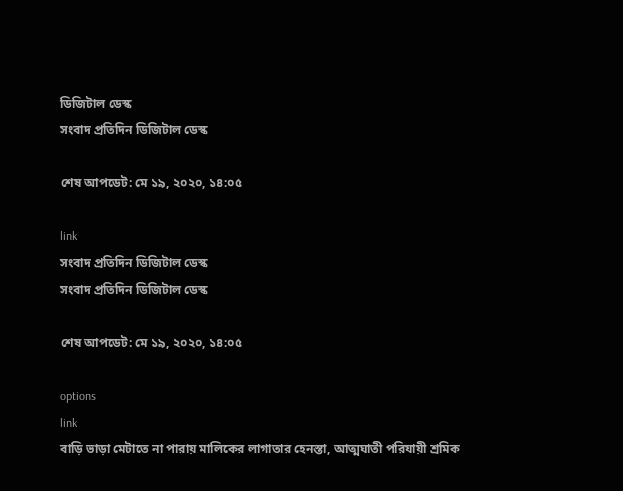ডিজিটাল ডেস্ক
সংবাদ প্রতিদিন ডিজিটাল ডেস্ক

শেষ আপডেট: মে ১৯, ২০২০, ১৪:০৫

link
সংবাদ প্রতিদিন ডিজিটাল ডেস্ক
সংবাদ প্রতিদিন ডিজিটাল ডেস্ক

শেষ আপডেট: মে ১৯, ২০২০, ১৪:০৫

options
link
বাড়ি ভাড়া মেটাতে না পারায় মালিকের লাগাতার হেনস্তা, আত্মঘাতী পরিযায়ী শ্রমিক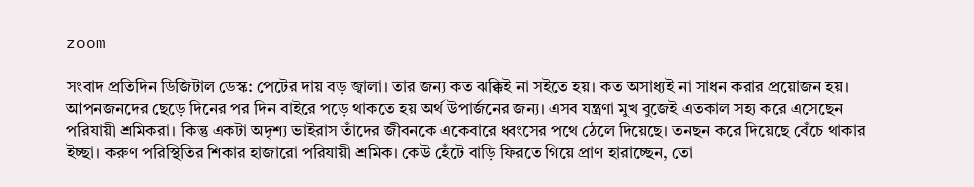zoom

সংবাদ প্রতিদিন ডিজিটাল ডেস্ক: পেটের দায় বড় জ্বালা। তার জন্য কত ঝক্কিই না সইতে হয়। কত অসাধ্যই না সাধন করার প্রয়োজন হয়। আপনজনদের ছেড়ে দিনের পর দিন বাইরে পড়ে থাকতে হয় অর্থ উপার্জনের জন্য। এসব যন্ত্রণা মুখ বুজেই এতকাল সহ্য করে এসেছেন পরিযায়ী শ্রমিকরা। কিন্তু একটা অদৃশ্য ভাইরাস তাঁদের জীবনকে একেবারে ধ্বংসের পথে ঠেলে দিয়েছে। তনছন করে দিয়েছে বেঁচে থাকার ইচ্ছা। করুণ পরিস্থিতির শিকার হাজারো পরিযায়ী শ্রমিক। কেউ হেঁটে বাড়ি ফিরতে গিয়ে প্রাণ হারাচ্ছেন, তো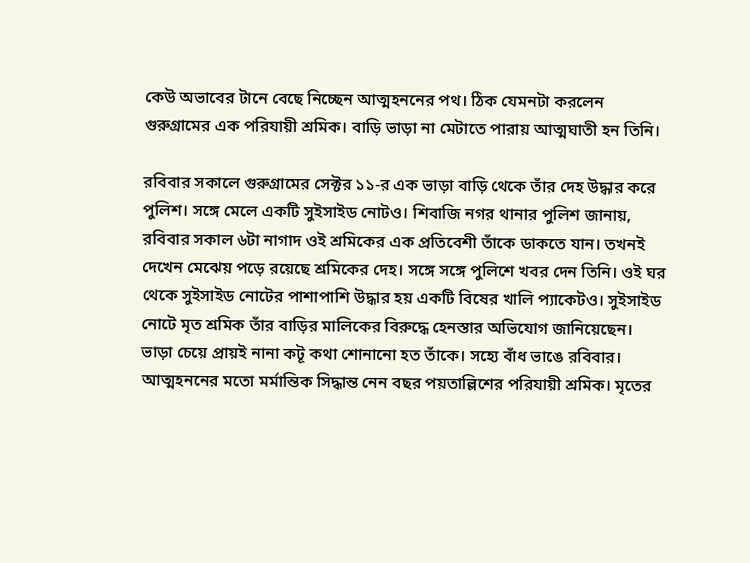কেউ অভাবের টানে বেছে নিচ্ছেন আত্মহননের পথ। ঠিক যেমনটা করলেন গুরুগ্রামের এক পরিযায়ী শ্রমিক। বাড়ি ভাড়া না মেটাতে পারায় আত্মঘাতী হন তিনি।

রবিবার সকালে গুরুগ্রামের সেক্টর ১১-র এক ভাড়া বাড়ি থেকে তাঁর দেহ উদ্ধার করে পুলিশ। সঙ্গে মেলে একটি সুইসাইড নোটও। শিবাজি নগর থানার পুলিশ জানায়, রবিবার সকাল ৬টা নাগাদ ওই শ্রমিকের এক প্রতিবেশী তাঁকে ডাকতে যান। তখনই দেখেন মেঝেয় পড়ে রয়েছে শ্রমিকের দেহ। সঙ্গে সঙ্গে পুলিশে খবর দেন তিনি। ওই ঘর থেকে সুইসাইড নোটের পাশাপাশি উদ্ধার হয় একটি বিষের খালি প্যাকেটও। সুইসাইড নোটে মৃত শ্রমিক তাঁর বাড়ির মালিকের বিরুদ্ধে হেনস্তার অভিযোগ জানিয়েছেন। ভাড়া চেয়ে প্রায়ই নানা কটূ কথা শোনানো হত তাঁকে। সহ্যে বাঁধ ভাঙে রবিবার। আত্মহননের মতো মর্মান্তিক সিদ্ধান্ত নেন বছর পয়তাল্লিশের পরিযায়ী শ্রমিক। মৃতের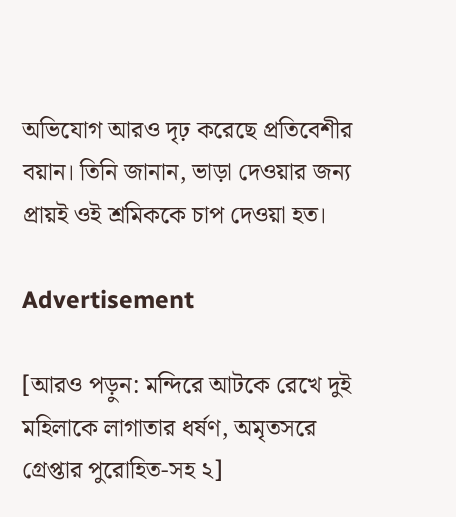অভিযোগ আরও দৃঢ় করেছে প্রতিবেশীর বয়ান। তিনি জানান, ভাড়া দেওয়ার জন্য প্রায়ই ওই শ্রমিককে চাপ দেওয়া হত।

Advertisement

[আরও পড়ুন: মন্দিরে আটকে রেখে দুই মহিলাকে লাগাতার ধর্ষণ, অমৃতসরে গ্রেপ্তার পুরোহিত-সহ ২]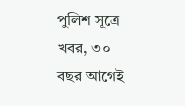পুলিশ সূত্রে খবর, ৩০ বছর আগেই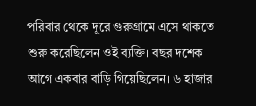পরিবার থেকে দূরে গুরুগ্রামে এসে থাকতে শুরু করেছিলেন ওই ব্যক্তি। বছর দশেক আগে একবার বাড়ি গিয়েছিলেন। ৬ হাজার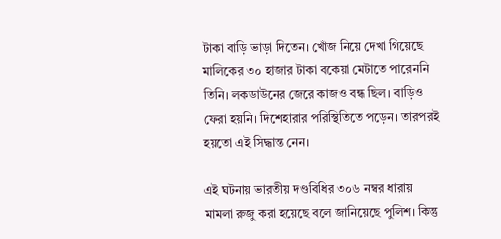টাকা বাড়ি ভাড়া দিতেন। খোঁজ নিয়ে দেখা গিয়েছে মালিকের ৩০ হাজার টাকা বকেয়া মেটাতে পারেননি তিনি। লকডাউনের জেরে কাজও বন্ধ ছিল। বাড়িও ফেরা হয়নি। দিশেহারার পরিস্থিতিতে পড়েন। তারপরই হয়তো এই সিদ্ধান্ত নেন।

এই ঘটনায় ভারতীয় দণ্ডবিধির ৩০৬ নম্বর ধারায় মামলা রুজু করা হয়েছে বলে জানিয়েছে পুলিশ। কিন্তু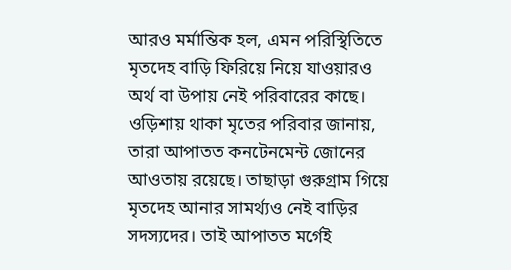আরও মর্মান্তিক হল, এমন পরিস্থিতিতে মৃতদেহ বাড়ি ফিরিয়ে নিয়ে যাওয়ারও অর্থ বা উপায় নেই পরিবারের কাছে। ওড়িশায় থাকা মৃতের পরিবার জানায়, তারা আপাতত কনটেনমেন্ট জোনের আওতায় রয়েছে। তাছাড়া গুরুগ্রাম গিয়ে মৃতদেহ আনার সামর্থ্যও নেই বাড়ির সদস্যদের। তাই আপাতত মর্গেই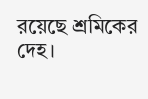রয়েছে শ্রমিকের দেহ।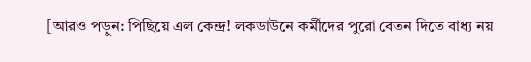[আরও পড়ুন: পিছিয়ে এল কেন্দ্র! লকডাউনে কর্মীদের পুরো বেতন দিতে বাধ্য নয়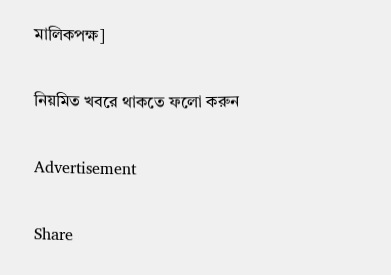মালিকপক্ষ]

নিয়মিত খবরে থাকতে ফলো করুন

Advertisement

Share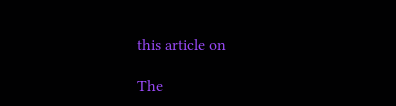this article on

The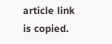article link is copied.